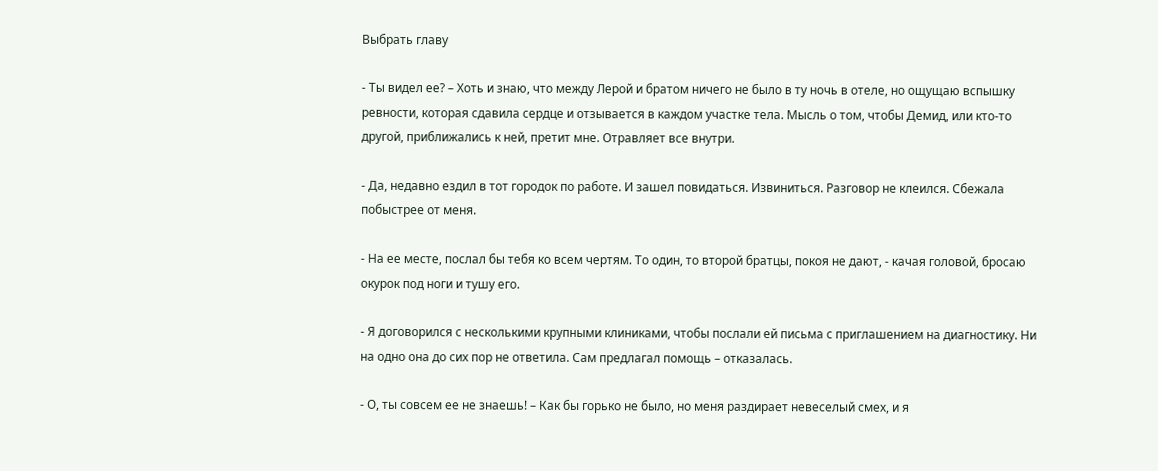Выбрать главу

- Ты видел ее? – Хоть и знаю, что между Лерой и братом ничего не было в ту ночь в отеле, но ощущаю вспышку ревности, которая сдавила сердце и отзывается в каждом участке тела. Мысль о том, чтобы Демид, или кто-то другой, приближались к ней, претит мне. Отравляет все внутри.

- Да, недавно ездил в тот городок по работе. И зашел повидаться. Извиниться. Разговор не клеился. Сбежала побыстрее от меня.

- На ее месте, послал бы тебя ко всем чертям. То один, то второй братцы, покоя не дают, - качая головой, бросаю окурок под ноги и тушу его.

- Я договорился с несколькими крупными клиниками, чтобы послали ей письма с приглашением на диагностику. Ни на одно она до сих пор не ответила. Сам предлагал помощь – отказалась.

- О, ты совсем ее не знаешь! – Как бы горько не было, но меня раздирает невеселый смех, и я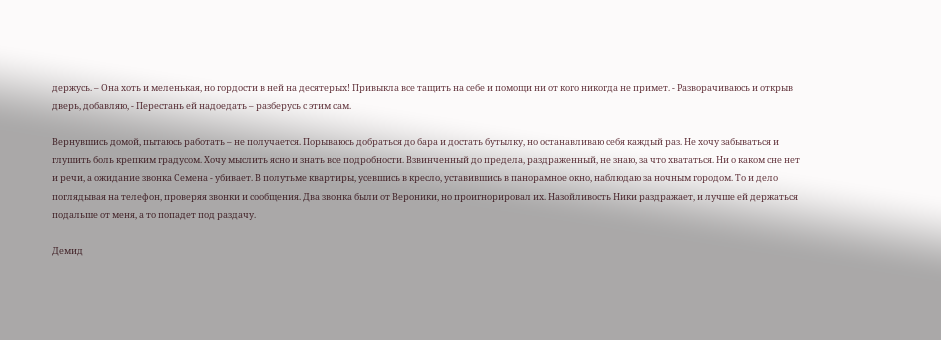держусь. – Она хоть и меленькая, но гордости в ней на десятерых! Привыкла все тащить на себе и помощи ни от кого никогда не примет. - Разворачиваюсь и открыв дверь, добавляю, - Перестань ей надоедать – разберусь с этим сам.

Вернувшись домой, пытаюсь работать – не получается. Порываюсь добраться до бара и достать бутылку, но останавливаю себя каждый раз. Не хочу забываться и глушить боль крепким градусом. Хочу мыслить ясно и знать все подробности. Взвинченный до предела, раздраженный, не знаю, за что хвататься. Ни о каком сне нет и речи, а ожидание звонка Семена - убивает. В полутьме квартиры, усевшись в кресло, уставившись в панорамное окно, наблюдаю за ночным городом. То и дело поглядывая на телефон, проверяя звонки и сообщения. Два звонка были от Вероники, но проигнорировал их. Назойливость Ники раздражает, и лучше ей держаться подальше от меня, а то попадет под раздачу.

Демид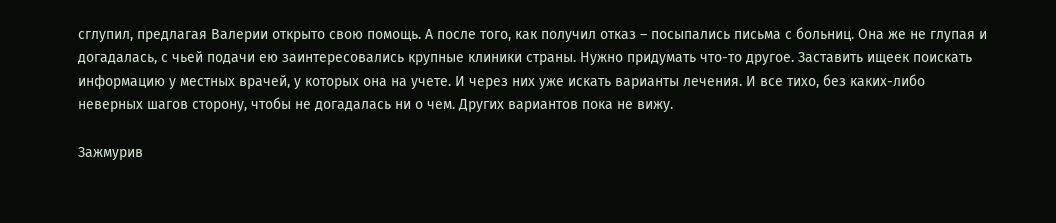сглупил, предлагая Валерии открыто свою помощь. А после того, как получил отказ – посыпались письма с больниц. Она же не глупая и догадалась, с чьей подачи ею заинтересовались крупные клиники страны. Нужно придумать что-то другое. Заставить ищеек поискать информацию у местных врачей, у которых она на учете. И через них уже искать варианты лечения. И все тихо, без каких-либо неверных шагов сторону, чтобы не догадалась ни о чем. Других вариантов пока не вижу.

Зажмурив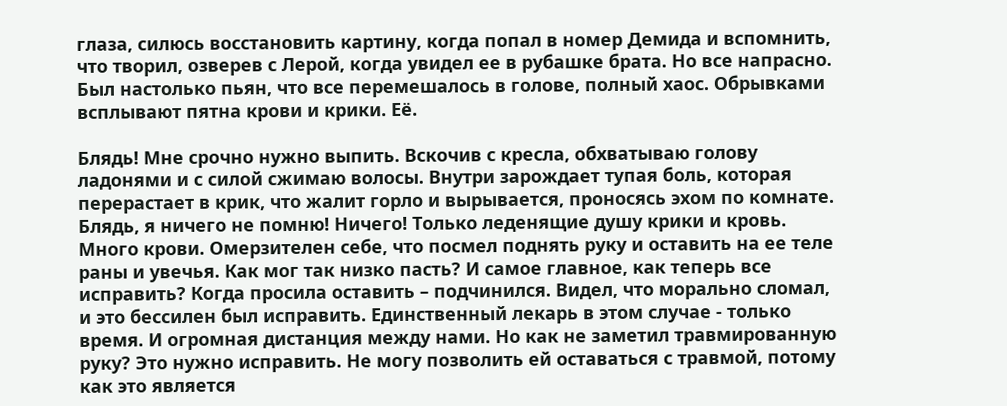глаза, силюсь восстановить картину, когда попал в номер Демида и вспомнить, что творил, озверев с Лерой, когда увидел ее в рубашке брата. Но все напрасно. Был настолько пьян, что все перемешалось в голове, полный хаос. Обрывками всплывают пятна крови и крики. Её.

Блядь! Мне срочно нужно выпить. Вскочив с кресла, обхватываю голову ладонями и с силой сжимаю волосы. Внутри зарождает тупая боль, которая перерастает в крик, что жалит горло и вырывается, проносясь эхом по комнате. Блядь, я ничего не помню! Ничего! Только леденящие душу крики и кровь. Много крови. Омерзителен себе, что посмел поднять руку и оставить на ее теле раны и увечья. Как мог так низко пасть? И самое главное, как теперь все исправить? Когда просила оставить – подчинился. Видел, что морально сломал, и это бессилен был исправить. Единственный лекарь в этом случае - только время. И огромная дистанция между нами. Но как не заметил травмированную руку? Это нужно исправить. Не могу позволить ей оставаться с травмой, потому как это является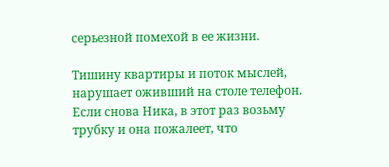серьезной помехой в ее жизни.

Тишину квартиры и поток мыслей, нарушает оживший на столе телефон. Если снова Ника, в этот раз возьму трубку и она пожалеет, что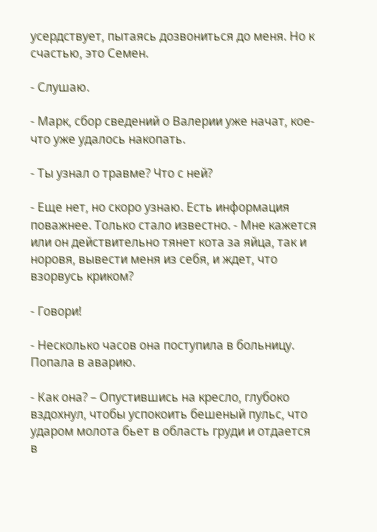усердствует, пытаясь дозвониться до меня. Но к счастью, это Семен.

- Слушаю.

- Марк, сбор сведений о Валерии уже начат, кое-что уже удалось накопать.

- Ты узнал о травме? Что с ней?

- Еще нет, но скоро узнаю. Есть информация поважнее. Только стало известно. - Мне кажется или он действительно тянет кота за яйца, так и норовя, вывести меня из себя, и ждет, что взорвусь криком?

- Говори!

- Несколько часов она поступила в больницу. Попала в аварию.

- Как она? – Опустившись на кресло, глубоко вздохнул, чтобы успокоить бешеный пульс, что ударом молота бьет в область груди и отдается в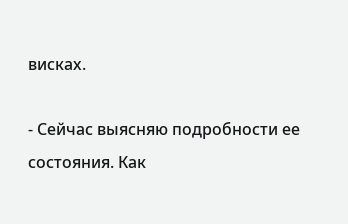висках.

- Сейчас выясняю подробности ее состояния. Как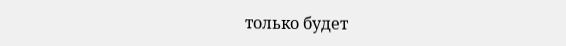только будет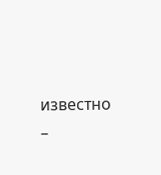известно –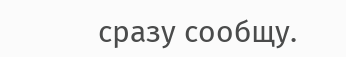сразу сообщу.